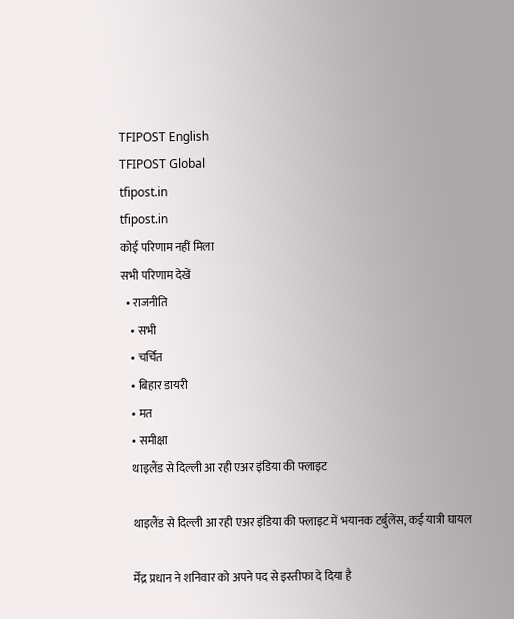TFIPOST English
TFIPOST Global
tfipost.in
tfipost.in
कोई परिणाम नहीं मिला
सभी परिणाम देखें
  • राजनीति
    • सभी
    • चर्चित
    • बिहार डायरी
    • मत
    • समीक्षा
    थाइलैंड से दिल्ली आ रही एअर इंडिया की फ्लाइट

    थाइलैंड से दिल्ली आ रही एअर इंडिया की फ्लाइट में भयानक टर्बुलेंस, कई यात्री घायल

    र्मेंद्र प्रधान ने शनिवार को अपने पद से इस्तीफा दे दिया है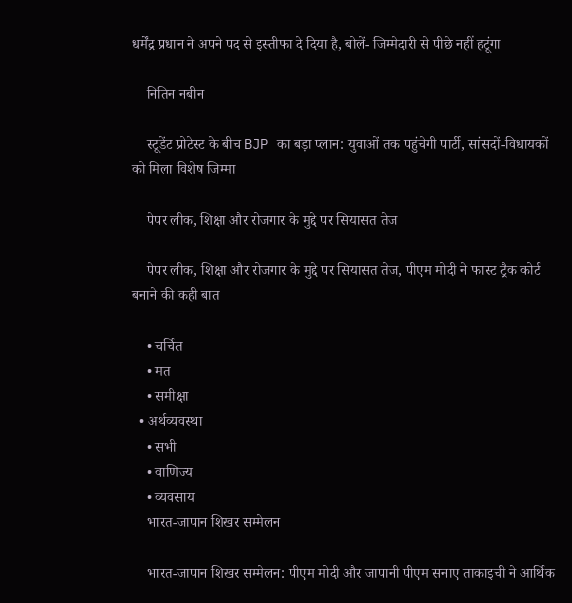धर्मेंद्र प्रधान ने अपने पद से इस्तीफा दे दिया है, बोलें- जिम्मेदारी से पीछे नहीं हटूंगा

    नितिन नबीन

    स्टूडेंट प्रोटेस्ट के बीच BJP का बड़ा प्लान: युवाओं तक पहुंचेगी पार्टी, सांसदों-विधायकों को मिला विशेष जिम्मा

    पेपर लीक, शिक्षा और रोजगार के मुद्दे पर सियासत तेज

    पेपर लीक, शिक्षा और रोजगार के मुद्दे पर सियासत तेज, पीएम मोदी ने फास्ट ट्रैक कोर्ट बनाने की कही बात

    • चर्चित
    • मत
    • समीक्षा
  • अर्थव्यवस्था
    • सभी
    • वाणिज्य
    • व्यवसाय
    भारत-जापान शिखर सम्मेलन

    भारत-जापान शिखर सम्मेलन: पीएम मोदी और जापानी पीएम सनाए ताकाइची ने आर्थिक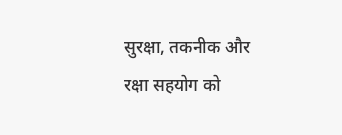सुरक्षा, तकनीक और रक्षा सहयोग को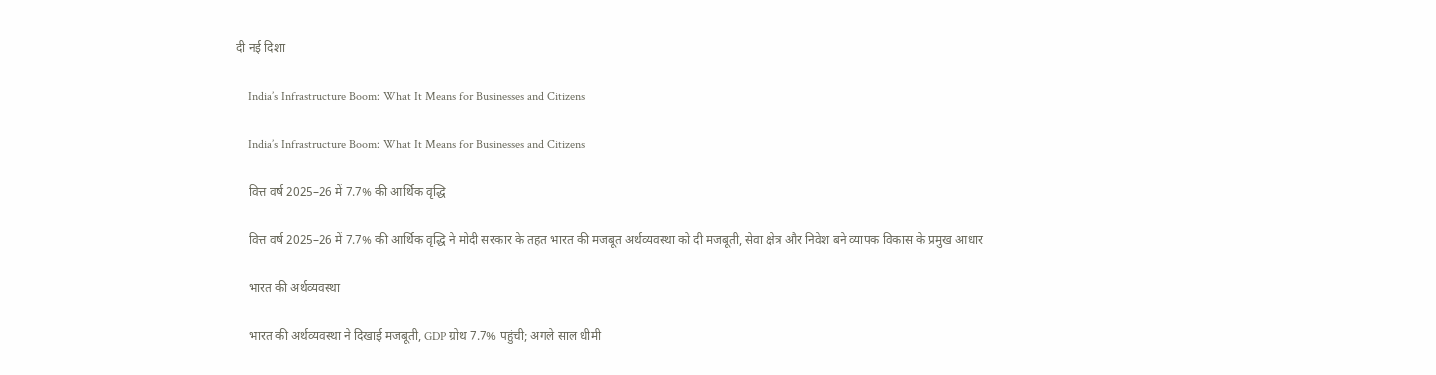दी नई दिशा

    India’s Infrastructure Boom: What It Means for Businesses and Citizens

    India’s Infrastructure Boom: What It Means for Businesses and Citizens

    वित्त वर्ष 2025–26 में 7.7% की आर्थिक वृद्धि

    वित्त वर्ष 2025–26 में 7.7% की आर्थिक वृद्धि ने मोदी सरकार के तहत भारत की मजबूत अर्थव्यवस्था को दी मजबूती, सेवा क्षेत्र और निवेश बने व्यापक विकास के प्रमुख आधार

    भारत की अर्थव्यवस्था

    भारत की अर्थव्यवस्था ने दिखाई मजबूती, GDP ग्रोथ 7.7% पहुंची; अगले साल धीमी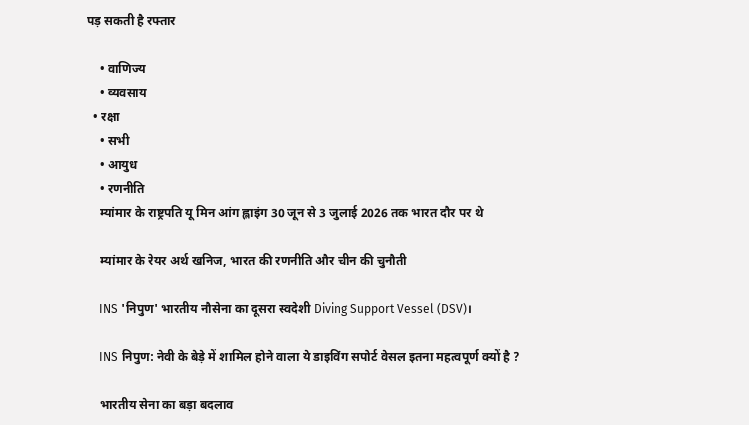पड़ सकती है रफ्तार

    • वाणिज्य
    • व्यवसाय
  • रक्षा
    • सभी
    • आयुध
    • रणनीति
    म्यांमार के राष्ट्रपति यू मिन आंग ह्लाइंग 30 जून से 3 जुलाई 2026 तक भारत दौर पर थे

    म्यांमार के रेयर अर्थ खनिज, भारत की रणनीति और चीन की चुनौती

    INS 'निपुण' भारतीय नौसेना का दूसरा स्वदेशी Diving Support Vessel (DSV)।

    INS निपुण: नेवी के बेड़े में शामिल होने वाला ये डाइविंग सपोर्ट वेसल इतना महत्वपूर्ण क्यों है ?

    भारतीय सेना का बड़ा बदलाव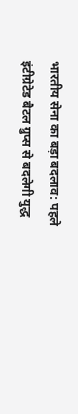भारतीय सेना का बड़ा बदलाव: पहले इंटीग्रेटेड बैटल ग्रुप्स से बदलेगी युद्ध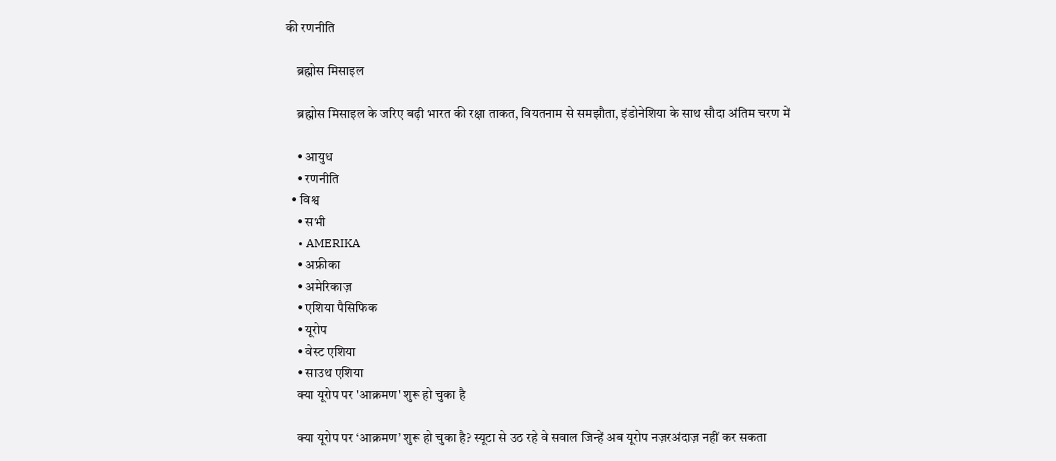की रणनीति

    ब्रह्मोस मिसाइल

    ब्रह्मोस मिसाइल के जरिए बढ़ी भारत की रक्षा ताकत, वियतनाम से समझौता, इंडोनेशिया के साथ सौदा अंतिम चरण में

    • आयुध
    • रणनीति
  • विश्व
    • सभी
    • AMERIKA
    • अफ्रीका
    • अमेरिकाज़
    • एशिया पैसिफिक
    • यूरोप
    • वेस्ट एशिया
    • साउथ एशिया
    क्या यूरोप पर 'आक्रमण' शुरू हो चुका है

    क्या यूरोप पर ‘आक्रमण’ शुरू हो चुका है? स्यूटा से उठ रहे वे सवाल जिन्हें अब यूरोप नज़रअंदाज़ नहीं कर सकता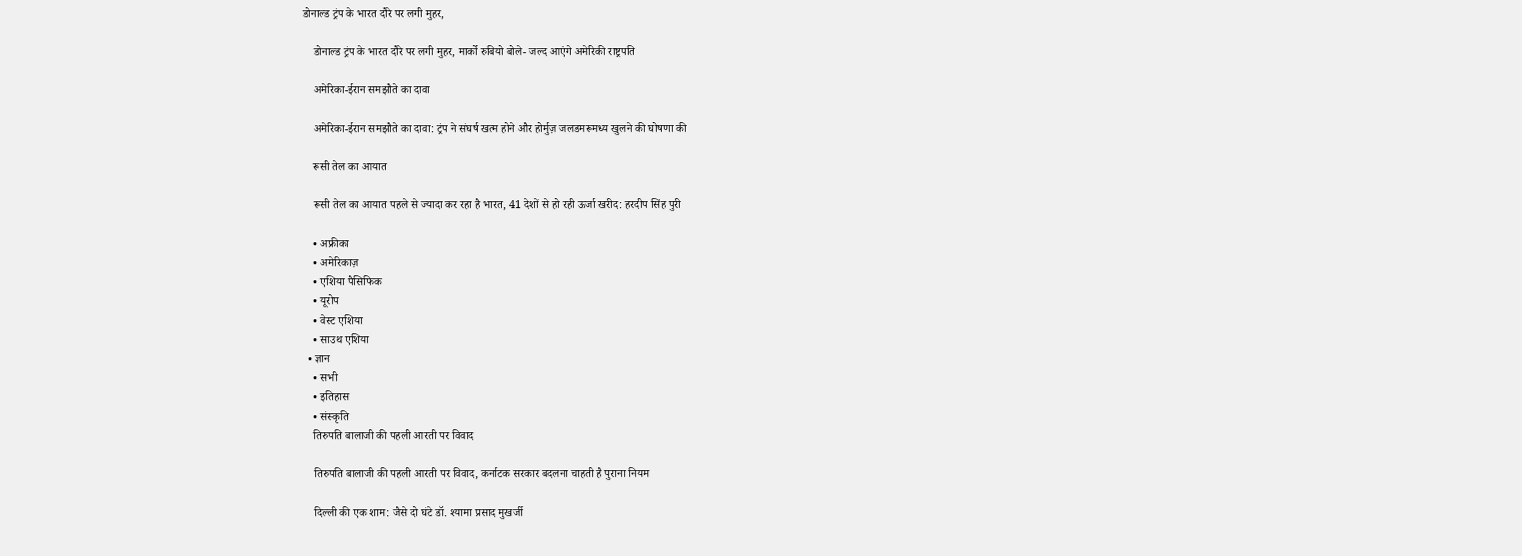डोनाल्ड ट्रंप के भारत दौरे पर लगी मुहर,

    डोनाल्ड ट्रंप के भारत दौरे पर लगी मुहर, मार्को रुबियो बोले- जल्द आएंगे अमेरिकी राष्ट्रपति

    अमेरिका-ईरान समझौते का दावा

    अमेरिका-ईरान समझौते का दावा: ट्रंप ने संघर्ष खत्म होने और होर्मुज़ जलडमरूमध्य खुलने की घोषणा की

    रूसी तेल का आयात

    रूसी तेल का आयात पहले से ज्यादा कर रहा है भारत, 41 देशों से हो रही ऊर्जा खरीद: हरदीप सिंह पुरी

    • अफ्रीका
    • अमेरिकाज़
    • एशिया पैसिफिक
    • यूरोप
    • वेस्ट एशिया
    • साउथ एशिया
  • ज्ञान
    • सभी
    • इतिहास
    • संस्कृति
    तिरुपति बालाजी की पहली आरती पर विवाद

    तिरुपति बालाजी की पहली आरती पर विवाद, कर्नाटक सरकार बदलना चाहती है पुराना नियम

    दिल्ली की एक शाम: जैसे दो घंटे डॉ. श्यामा प्रसाद मुखर्जी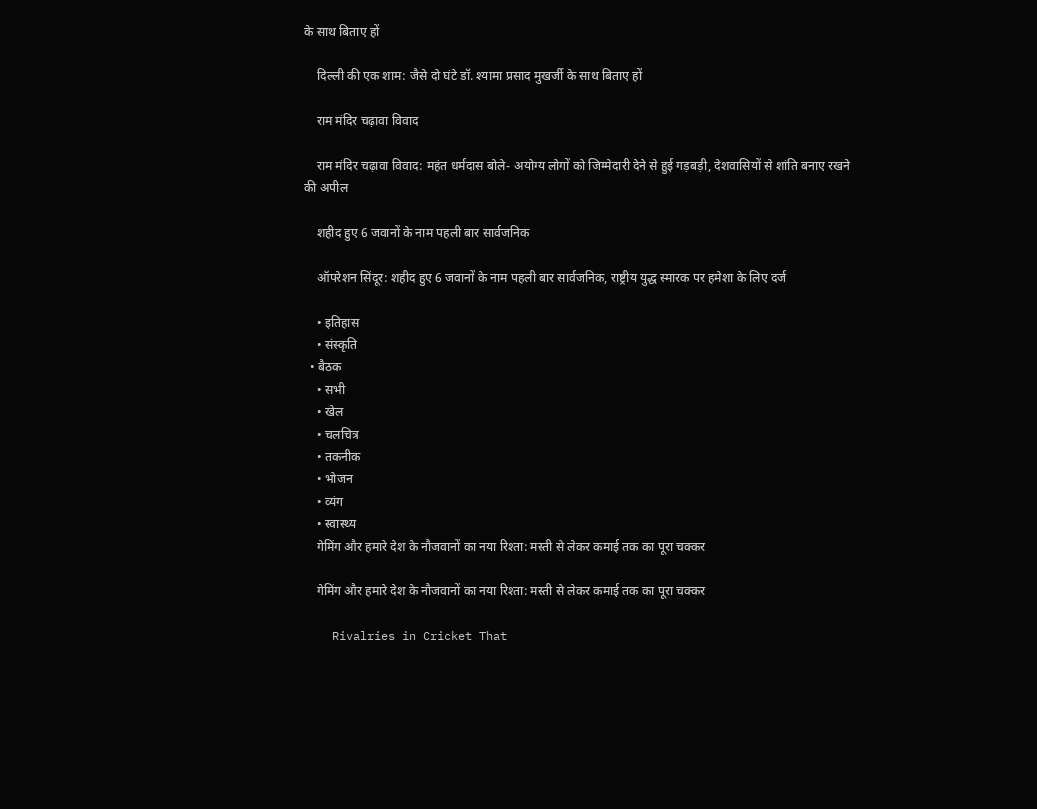के साथ बिताए हों

    दिल्ली की एक शाम: जैसे दो घंटे डॉ. श्यामा प्रसाद मुखर्जी के साथ बिताए हों

    राम मंदिर चढ़ावा विवाद

    राम मंदिर चढ़ावा विवाद: महंत धर्मदास बोले- अयोग्य लोगों को जिम्मेदारी देने से हुई गड़बड़ी, देशवासियों से शांति बनाए रखने की अपील

    शहीद हुए 6 जवानों के नाम पहली बार सार्वजनिक

    ऑपरेशन सिंदूर: शहीद हुए 6 जवानों के नाम पहली बार सार्वजनिक, राष्ट्रीय युद्ध स्मारक पर हमेशा के लिए दर्ज

    • इतिहास
    • संस्कृति
  • बैठक
    • सभी
    • खेल
    • चलचित्र
    • तकनीक
    • भोजन
    • व्यंग
    • स्वास्थ्य
    गेमिंग और हमारे देश के नौजवानों का नया रिश्ता: मस्ती से लेकर कमाई तक का पूरा चक्कर

    गेमिंग और हमारे देश के नौजवानों का नया रिश्ता: मस्ती से लेकर कमाई तक का पूरा चक्कर

    Rivalries in Cricket That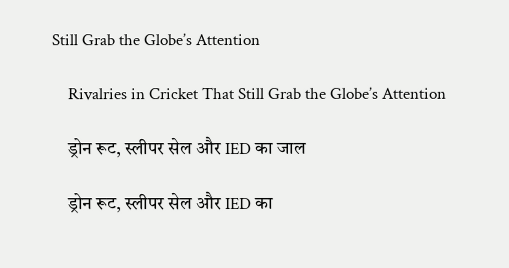Still Grab the Globe’s Attention

    Rivalries in Cricket That Still Grab the Globe’s Attention

    ड्रोन रूट, स्लीपर सेल और IED का जाल

    ड्रोन रूट, स्लीपर सेल और IED का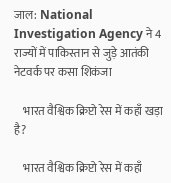जाल: National Investigation Agency ने 4 राज्यों में पाकिस्तान से जुड़े आतंकी नेटवर्क पर कसा शिकंजा

    भारत वैश्विक क्रिप्टो रेस में कहाँ खड़ा है?

    भारत वैश्विक क्रिप्टो रेस में कहाँ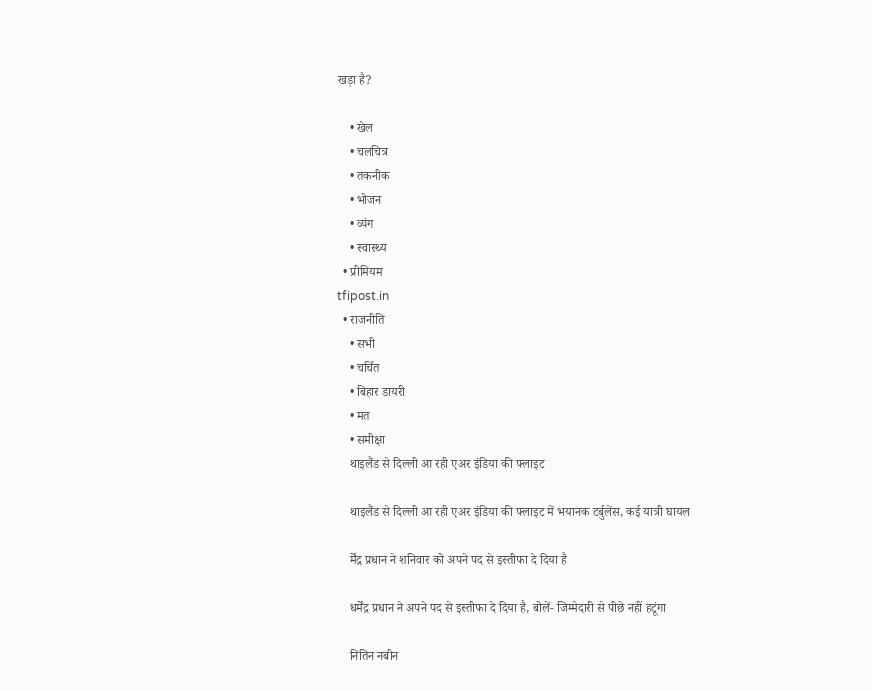खड़ा है?

    • खेल
    • चलचित्र
    • तकनीक
    • भोजन
    • व्यंग
    • स्वास्थ्य
  • प्रीमियम
tfipost.in
  • राजनीति
    • सभी
    • चर्चित
    • बिहार डायरी
    • मत
    • समीक्षा
    थाइलैंड से दिल्ली आ रही एअर इंडिया की फ्लाइट

    थाइलैंड से दिल्ली आ रही एअर इंडिया की फ्लाइट में भयानक टर्बुलेंस, कई यात्री घायल

    र्मेंद्र प्रधान ने शनिवार को अपने पद से इस्तीफा दे दिया है

    धर्मेंद्र प्रधान ने अपने पद से इस्तीफा दे दिया है, बोलें- जिम्मेदारी से पीछे नहीं हटूंगा

    नितिन नबीन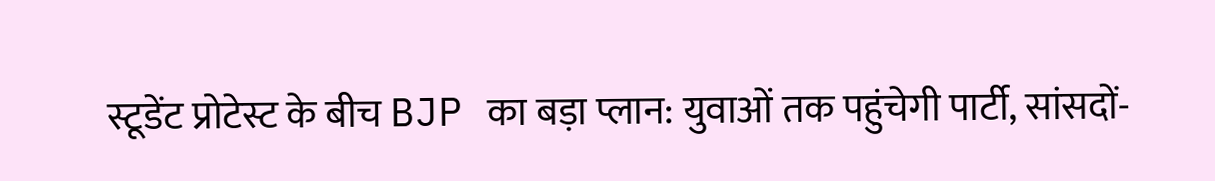स्टूडेंट प्रोटेस्ट के बीच BJP का बड़ा प्लान: युवाओं तक पहुंचेगी पार्टी, सांसदों-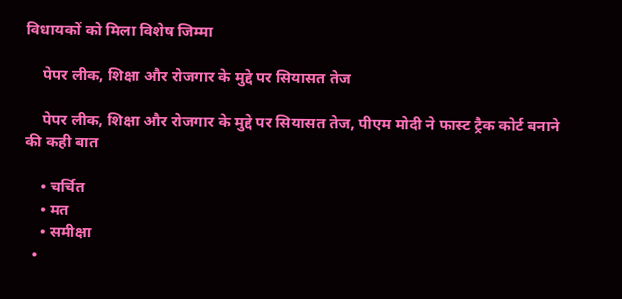विधायकों को मिला विशेष जिम्मा

    पेपर लीक, शिक्षा और रोजगार के मुद्दे पर सियासत तेज

    पेपर लीक, शिक्षा और रोजगार के मुद्दे पर सियासत तेज, पीएम मोदी ने फास्ट ट्रैक कोर्ट बनाने की कही बात

    • चर्चित
    • मत
    • समीक्षा
  •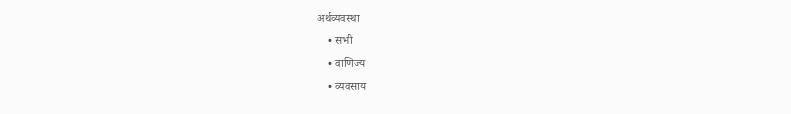अर्थव्यवस्था
    • सभी
    • वाणिज्य
    • व्यवसाय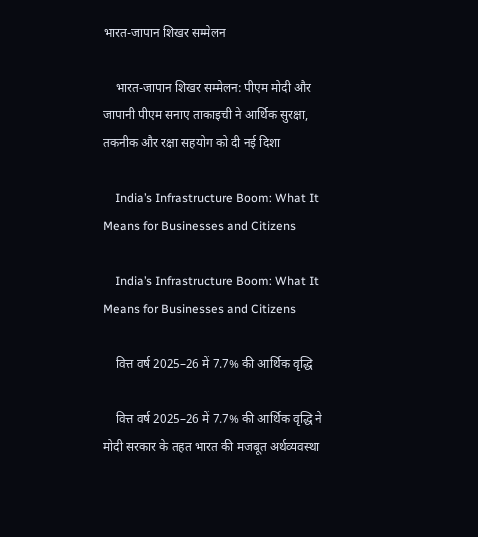भारत-जापान शिखर सम्मेलन

    भारत-जापान शिखर सम्मेलन: पीएम मोदी और जापानी पीएम सनाए ताकाइची ने आर्थिक सुरक्षा, तकनीक और रक्षा सहयोग को दी नई दिशा

    India’s Infrastructure Boom: What It Means for Businesses and Citizens

    India’s Infrastructure Boom: What It Means for Businesses and Citizens

    वित्त वर्ष 2025–26 में 7.7% की आर्थिक वृद्धि

    वित्त वर्ष 2025–26 में 7.7% की आर्थिक वृद्धि ने मोदी सरकार के तहत भारत की मजबूत अर्थव्यवस्था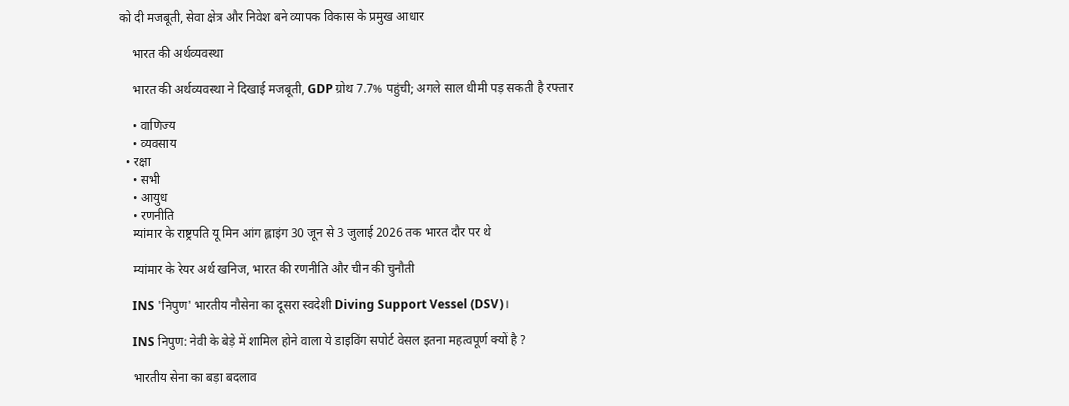को दी मजबूती, सेवा क्षेत्र और निवेश बने व्यापक विकास के प्रमुख आधार

    भारत की अर्थव्यवस्था

    भारत की अर्थव्यवस्था ने दिखाई मजबूती, GDP ग्रोथ 7.7% पहुंची; अगले साल धीमी पड़ सकती है रफ्तार

    • वाणिज्य
    • व्यवसाय
  • रक्षा
    • सभी
    • आयुध
    • रणनीति
    म्यांमार के राष्ट्रपति यू मिन आंग ह्लाइंग 30 जून से 3 जुलाई 2026 तक भारत दौर पर थे

    म्यांमार के रेयर अर्थ खनिज, भारत की रणनीति और चीन की चुनौती

    INS 'निपुण' भारतीय नौसेना का दूसरा स्वदेशी Diving Support Vessel (DSV)।

    INS निपुण: नेवी के बेड़े में शामिल होने वाला ये डाइविंग सपोर्ट वेसल इतना महत्वपूर्ण क्यों है ?

    भारतीय सेना का बड़ा बदलाव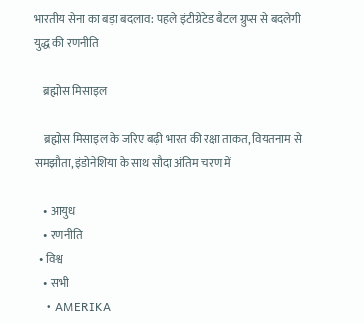भारतीय सेना का बड़ा बदलाव: पहले इंटीग्रेटेड बैटल ग्रुप्स से बदलेगी युद्ध की रणनीति

    ब्रह्मोस मिसाइल

    ब्रह्मोस मिसाइल के जरिए बढ़ी भारत की रक्षा ताकत, वियतनाम से समझौता, इंडोनेशिया के साथ सौदा अंतिम चरण में

    • आयुध
    • रणनीति
  • विश्व
    • सभी
    • AMERIKA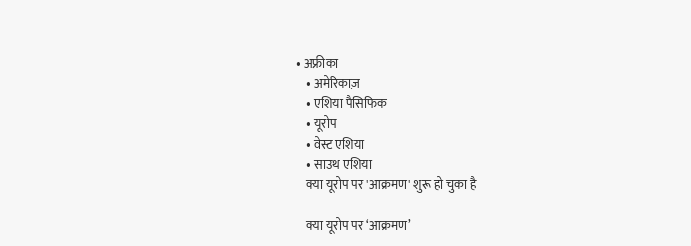• अफ्रीका
    • अमेरिकाज़
    • एशिया पैसिफिक
    • यूरोप
    • वेस्ट एशिया
    • साउथ एशिया
    क्या यूरोप पर 'आक्रमण' शुरू हो चुका है

    क्या यूरोप पर ‘आक्रमण’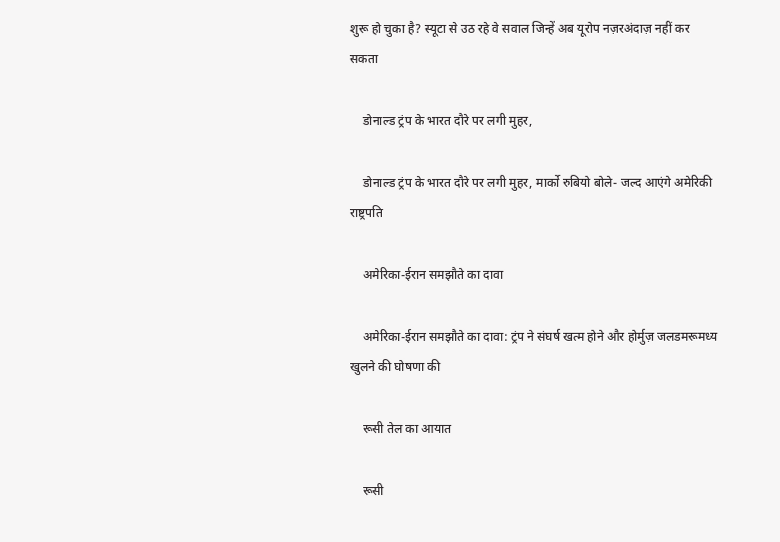शुरू हो चुका है? स्यूटा से उठ रहे वे सवाल जिन्हें अब यूरोप नज़रअंदाज़ नहीं कर सकता

    डोनाल्ड ट्रंप के भारत दौरे पर लगी मुहर,

    डोनाल्ड ट्रंप के भारत दौरे पर लगी मुहर, मार्को रुबियो बोले- जल्द आएंगे अमेरिकी राष्ट्रपति

    अमेरिका-ईरान समझौते का दावा

    अमेरिका-ईरान समझौते का दावा: ट्रंप ने संघर्ष खत्म होने और होर्मुज़ जलडमरूमध्य खुलने की घोषणा की

    रूसी तेल का आयात

    रूसी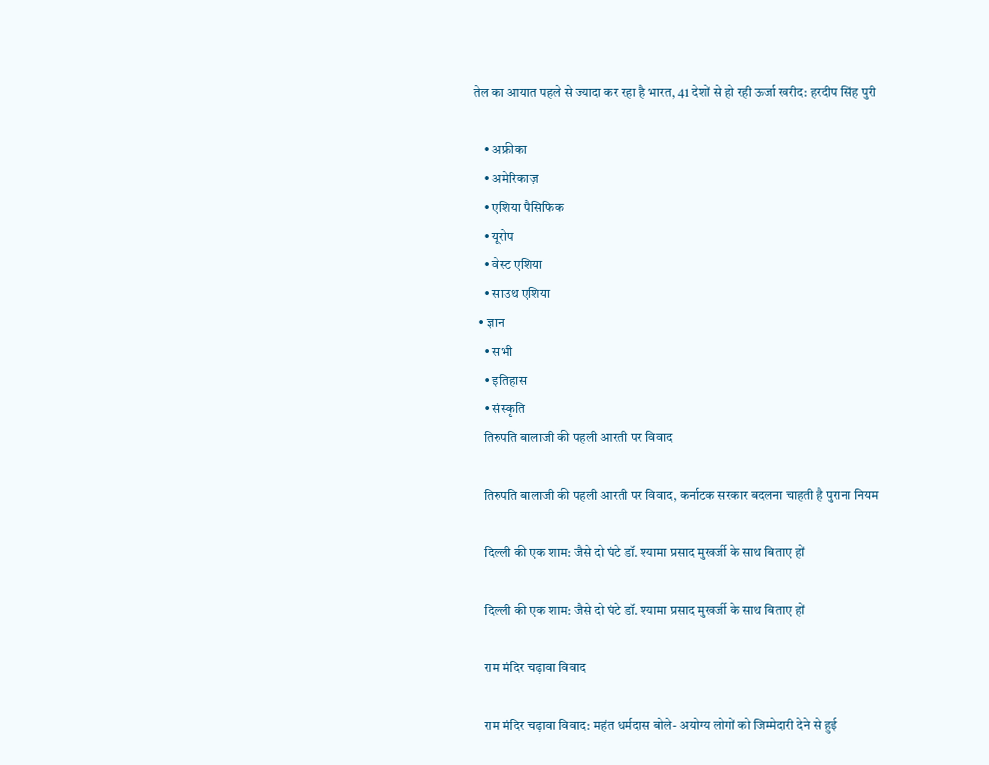तेल का आयात पहले से ज्यादा कर रहा है भारत, 41 देशों से हो रही ऊर्जा खरीद: हरदीप सिंह पुरी

    • अफ्रीका
    • अमेरिकाज़
    • एशिया पैसिफिक
    • यूरोप
    • वेस्ट एशिया
    • साउथ एशिया
  • ज्ञान
    • सभी
    • इतिहास
    • संस्कृति
    तिरुपति बालाजी की पहली आरती पर विवाद

    तिरुपति बालाजी की पहली आरती पर विवाद, कर्नाटक सरकार बदलना चाहती है पुराना नियम

    दिल्ली की एक शाम: जैसे दो घंटे डॉ. श्यामा प्रसाद मुखर्जी के साथ बिताए हों

    दिल्ली की एक शाम: जैसे दो घंटे डॉ. श्यामा प्रसाद मुखर्जी के साथ बिताए हों

    राम मंदिर चढ़ावा विवाद

    राम मंदिर चढ़ावा विवाद: महंत धर्मदास बोले- अयोग्य लोगों को जिम्मेदारी देने से हुई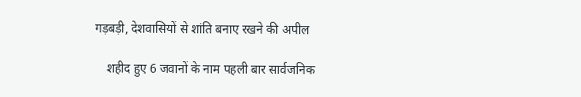गड़बड़ी, देशवासियों से शांति बनाए रखने की अपील

    शहीद हुए 6 जवानों के नाम पहली बार सार्वजनिक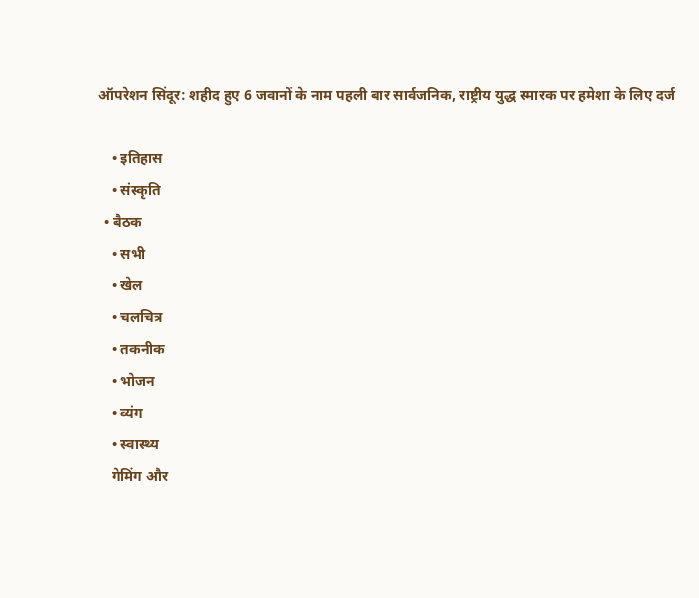ऑपरेशन सिंदूर: शहीद हुए 6 जवानों के नाम पहली बार सार्वजनिक, राष्ट्रीय युद्ध स्मारक पर हमेशा के लिए दर्ज

    • इतिहास
    • संस्कृति
  • बैठक
    • सभी
    • खेल
    • चलचित्र
    • तकनीक
    • भोजन
    • व्यंग
    • स्वास्थ्य
    गेमिंग और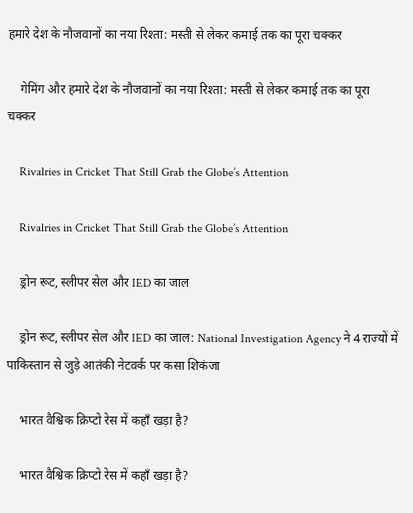हमारे देश के नौजवानों का नया रिश्ता: मस्ती से लेकर कमाई तक का पूरा चक्कर

    गेमिंग और हमारे देश के नौजवानों का नया रिश्ता: मस्ती से लेकर कमाई तक का पूरा चक्कर

    Rivalries in Cricket That Still Grab the Globe’s Attention

    Rivalries in Cricket That Still Grab the Globe’s Attention

    ड्रोन रूट, स्लीपर सेल और IED का जाल

    ड्रोन रूट, स्लीपर सेल और IED का जाल: National Investigation Agency ने 4 राज्यों में पाकिस्तान से जुड़े आतंकी नेटवर्क पर कसा शिकंजा

    भारत वैश्विक क्रिप्टो रेस में कहाँ खड़ा है?

    भारत वैश्विक क्रिप्टो रेस में कहाँ खड़ा है?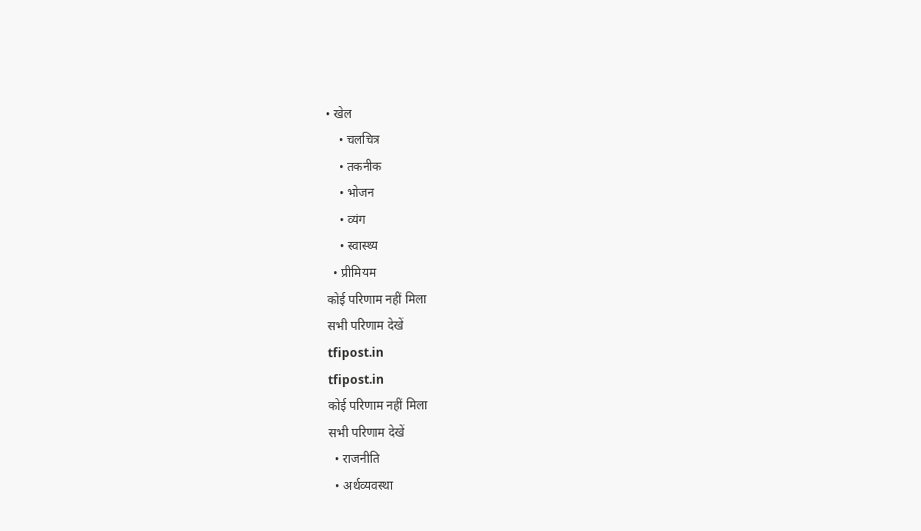• खेल
    • चलचित्र
    • तकनीक
    • भोजन
    • व्यंग
    • स्वास्थ्य
  • प्रीमियम
कोई परिणाम नहीं मिला
सभी परिणाम देखें
tfipost.in
tfipost.in
कोई परिणाम नहीं मिला
सभी परिणाम देखें
  • राजनीति
  • अर्थव्यवस्था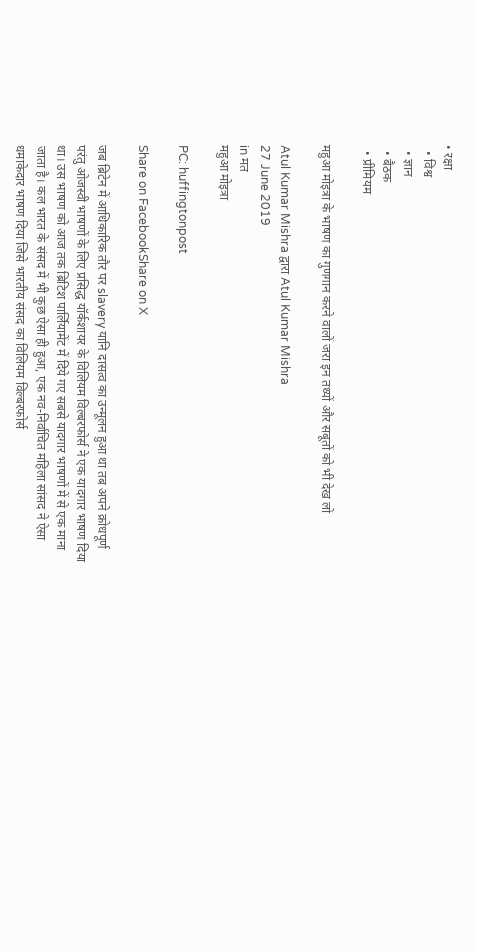• रक्षा
  • विश्व
  • ज्ञान
  • बैठक
  • प्रीमियम

महुआ मोइत्रा के भाषण का गुणगान करने वालों जरा इन तथ्यों और सबूतों को भी देख लो

Atul Kumar Mishra द्वारा Atul Kumar Mishra
27 June 2019
in मत
महुआ मोइत्रा

PC: huffingtonpost

Share on FacebookShare on X

जब ब्रिटेन में आधिकारिक तौर पर slavery यानि दासत्व का उन्मूलन हुआ था तब अपने क्रोधपूर्ण परंतु ओजस्वी भाषणों के लिए प्रसिद्ध यॉर्कशायर के विलियम विल्बरफोर्स ने एक यादगार भाषण दिया था। उस भाषण को आज तक ब्रिटिश पार्लियामेंट में दिये गए सबसे यादगार भाषणों में से एक माना जाता है। कल भारत के संसद में भी कुछ ऐसा ही हुआ, एक नव-निर्वाचित महिला सांसद ने ऐसा धमाकेदार भाषण दिया जिसे भारतीय संसद का विलियम विल्बरफोर्स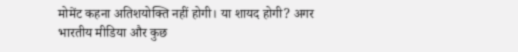मोमेंट कहना अतिशयोक्ति नहीं होगी। या शायद होगी? अगर भारतीय मीडिया और कुछ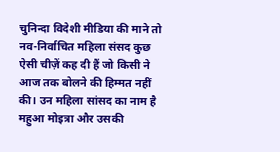चुनिन्दा विदेशी मीडिया की माने तो नव-निर्वाचित महिला संसद कुछ ऐसी चीज़ें कह दी हैं जो किसी ने आज तक बोलने की हिम्मत नहीं की। उन महिला सांसद का नाम है महुआ मोइत्रा और उसकी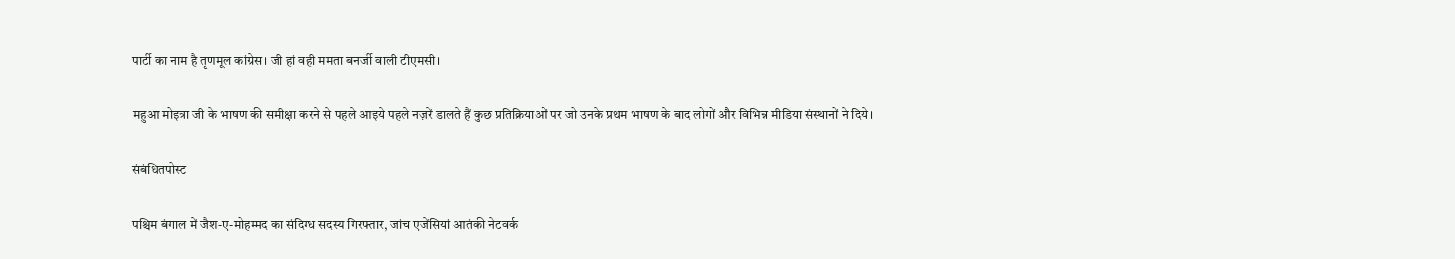पार्टी का नाम है तृणमूल कांग्रेस। जी हां वही ममता बनर्जी वाली टीएमसी।

महुआ मोइत्रा जी के भाषण की समीक्षा करने से पहले आइये पहले नज़रें डालते हैं कुछ प्रतिक्रियाओं पर जो उनके प्रथम भाषण के बाद लोगों और विभिन्न मीडिया संस्थानों ने दिये।

संबंधितपोस्ट

पश्चिम बंगाल में जैश-ए-मोहम्मद का संदिग्ध सदस्य गिरफ्तार, जांच एजेंसियां आतंकी नेटवर्क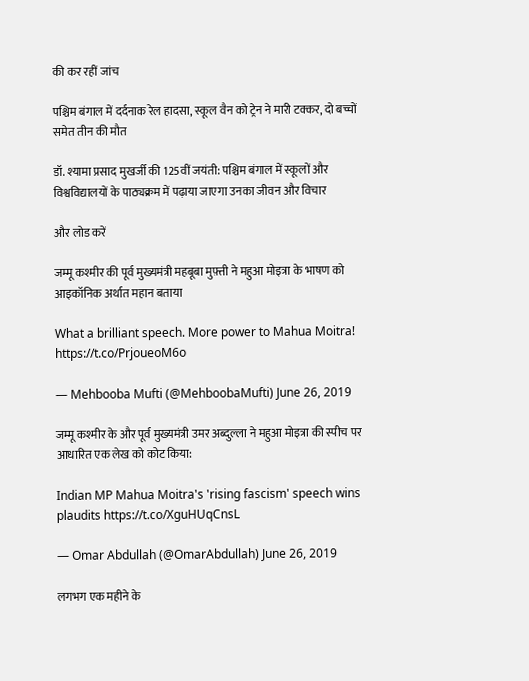की कर रहीं जांच

पश्चिम बंगाल में दर्दनाक रेल हादसा, स्कूल वैन को ट्रेन ने मारी टक्कर, दो बच्चों समेत तीन की मौत

डॉ. श्यामा प्रसाद मुखर्जी की 125वीं जयंती: पश्चिम बंगाल में स्कूलों और विश्वविद्यालयों के पाठ्यक्रम में पढ़ाया जाएगा उनका जीवन और विचार

और लोड करें

जम्मू कश्मीर की पूर्व मुख्यमंत्री महबूबा मुफ़्ती ने महुआ मोइत्रा के भाषण को आइकॉनिक अर्थात महान बताया

What a brilliant speech. More power to Mahua Moitra! https://t.co/PrjoueoM6o

— Mehbooba Mufti (@MehboobaMufti) June 26, 2019

जम्मू कश्मीर के और पूर्व मुख्यमंत्री उमर अब्दुल्ला ने महुआ मोइत्रा की स्पीच पर आधारित एक लेख को कोट किया:

Indian MP Mahua Moitra's 'rising fascism' speech wins plaudits https://t.co/XguHUqCnsL

— Omar Abdullah (@OmarAbdullah) June 26, 2019

लगभग एक महीने के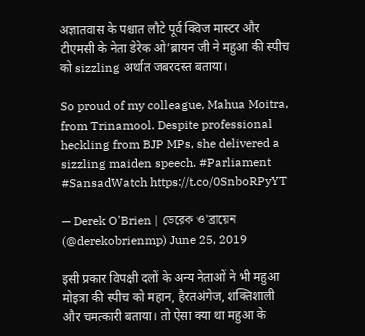अज्ञातवास के पश्चात लौटे पूर्व क्विज मास्टर और टीएमसी के नेता डेरेक ओ’ब्रायन जी ने महुआ की स्पीच को sizzling अर्थात जबरदस्त बताया।

So proud of my colleague, Mahua Moitra, from Trinamool. Despite professional heckling from BJP MPs, she delivered a sizzling maiden speech. #Parliament #SansadWatch https://t.co/0SnboRPyYT

— Derek O'Brien | ডেরেক ও'ব্রায়েন (@derekobrienmp) June 25, 2019

इसी प्रकार विपक्षी दलों के अन्य नेताओं ने भी महुआ मोइत्रा की स्पीच को महान, हैरतअंगेज, शक्तिशाली और चमत्कारी बताया। तो ऐसा क्या था महुआ के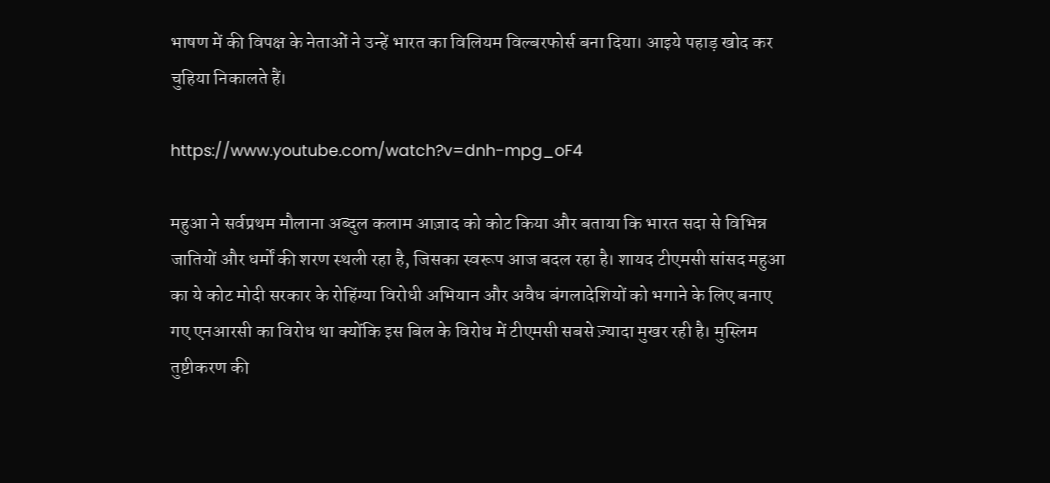भाषण में की विपक्ष के नेताओं ने उन्हें भारत का विलियम विल्बरफोर्स बना दिया। आइये पहाड़ खोद कर चुहिया निकालते हैं।

https://www.youtube.com/watch?v=dnh-mpg_oF4

महुआ ने सर्वप्रथम मौलाना अब्दुल कलाम आज़ाद को कोट किया और बताया कि भारत सदा से विभिन्न जातियों और धर्मों की शरण स्थली रहा है, जिसका स्वरूप आज बदल रहा है। शायद टीएमसी सांसद महुआ का ये कोट मोदी सरकार के रोहिंग्या विरोधी अभियान और अवैध बंगलादेशियों को भगाने के लिए बनाए गए एनआरसी का विरोध था क्योंकि इस बिल के विरोध में टीएमसी सबसे ज़्यादा मुखर रही है। मुस्लिम तुष्टीकरण की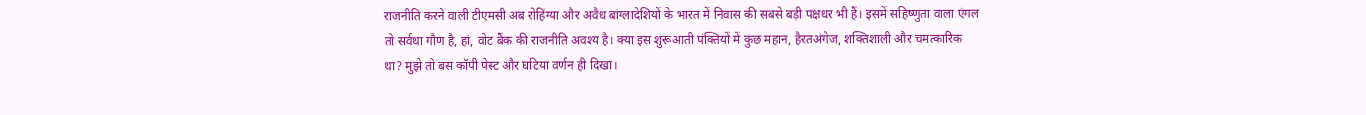राजनीति करने वाली टीएमसी अब रोहिंग्या और अवैध बांग्लादेशियों के भारत में निवास की सबसे बड़ी पक्षधर भी हैं। इसमें सहिष्णुता वाला एंगल तो सर्वथा गौण है, हां, वोट बैंक की राजनीति अवश्य है। क्या इस शुरूआती पंक्तियों में कुछ महान, हैरतअंगेज, शक्तिशाली और चमत्कारिक था? मुझे तो बस कॉपी पेस्ट और घटिया वर्णन ही दिखा।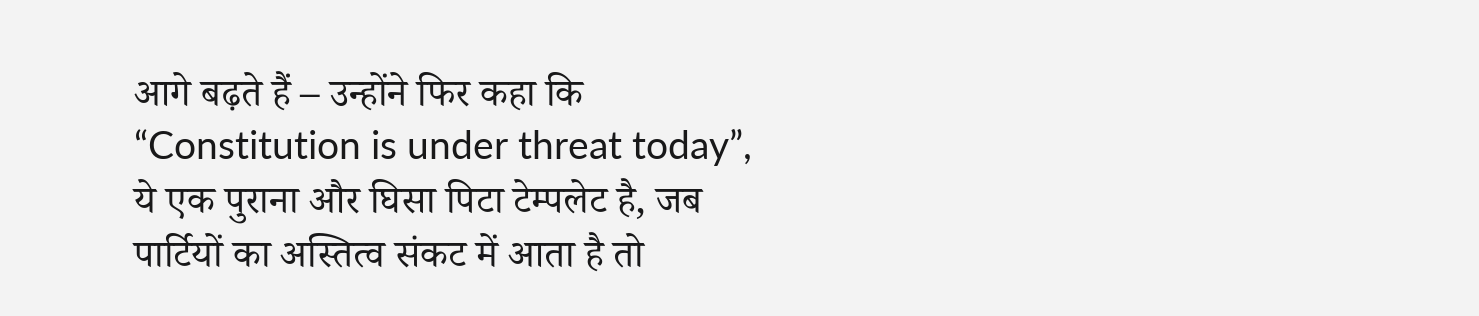आगे बढ़ते हैं – उन्होंने फिर कहा कि “Constitution is under threat today”, ये एक पुराना और घिसा पिटा टेम्पलेट है, जब पार्टियों का अस्तित्व संकट में आता है तो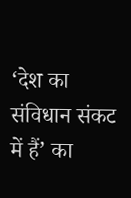‘देश का संविधान संकट में हैं’ का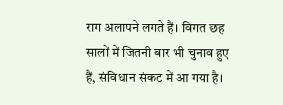राग अलापने लगते हैं। विगत छह सालों में जितनी बार भी चुनाव हुए हैं, संविधान संकट में आ गया है।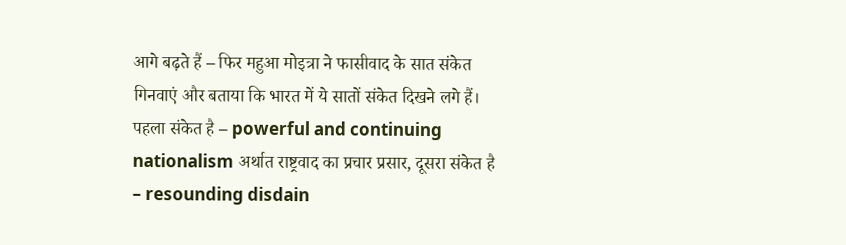आगे बढ़ते हैं – फिर महुआ मोइत्रा ने फासीवाद के सात संकेत गिनवाएं और बताया कि भारत में ये सातों संकेत दिखने लगे हैं। पहला संकेत है – powerful and continuing nationalism अर्थात राष्ट्रवाद का प्रचार प्रसार, दूसरा संकेत है – resounding disdain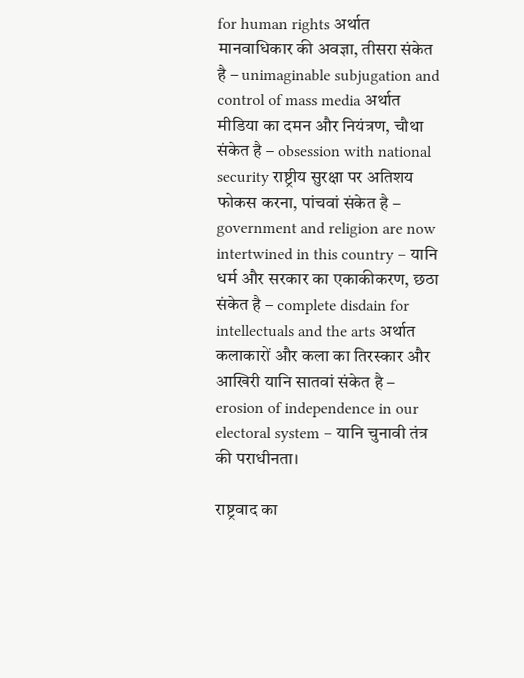for human rights अर्थात मानवाधिकार की अवज्ञा, तीसरा संकेत है – unimaginable subjugation and control of mass media अर्थात मीडिया का दमन और नियंत्रण, चौथा संकेत है – obsession with national security राष्ट्रीय सुरक्षा पर अतिशय फोकस करना, पांचवां संकेत है – government and religion are now intertwined in this country – यानि धर्म और सरकार का एकाकीकरण, छठा संकेत है – complete disdain for intellectuals and the arts अर्थात कलाकारों और कला का तिरस्कार और आखिरी यानि सातवां संकेत है – erosion of independence in our electoral system – यानि चुनावी तंत्र की पराधीनता।

राष्ट्रवाद का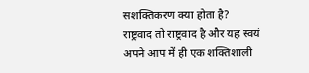सशक्तिकरण क्या होता है? राष्ट्रवाद तो राष्ट्रवाद है और यह स्वयं अपने आप में ही एक शक्तिशाली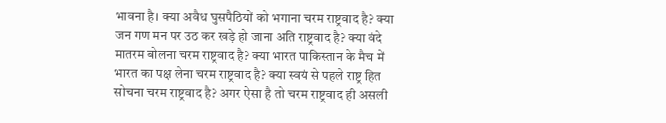भावना है। क्या अवैध घुसपैठियों को भगाना चरम राष्ट्रवाद है? क्या जन गण मन पर उठ कर खड़े हो जाना अति राष्ट्रवाद है? क्या वंदे मातरम बोलना चरम राष्ट्रवाद है? क्या भारत पाकिस्तान के मैच में भारत का पक्ष लेना चरम राष्ट्रवाद है? क्या स्वयं से पहले राष्ट्र हित सोचना चरम राष्ट्रवाद है? अगर ऐसा है तो चरम राष्ट्रवाद ही असली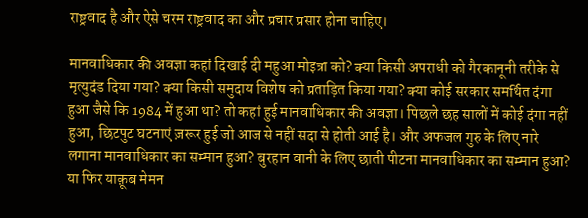राष्ट्रवाद है और ऐसे चरम राष्ट्रवाद का और प्रचार प्रसार होना चाहिए।

मानवाधिकार की अवज्ञा कहां दिखाई दी महुआ मोइत्रा को? क्या किसी अपराधी को गैरकानूनी तरीके से मृत्युदंड दिया गया? क्या किसी समुदाय विशेष को प्रताड़ित किया गया? क्या कोई सरकार समर्थित दंगा हुआ जैसे कि 1984 में हुआ था? तो कहां हुई मानवाधिकार की अवज्ञा। पिछले छह सालों में कोई दंगा नहीं हुआ, छिटपुट घटनाएं ज़रूर हुई जो आज से नहीं सदा से होती आई है। और अफजल गुरु के लिए नारे लगाना मानवाधिकार का सम्मान हुआ? बुरहान वानी के लिए छाती पीटना मानवाधिकार का सम्मान हुआ? या फिर याक़ूब मेमन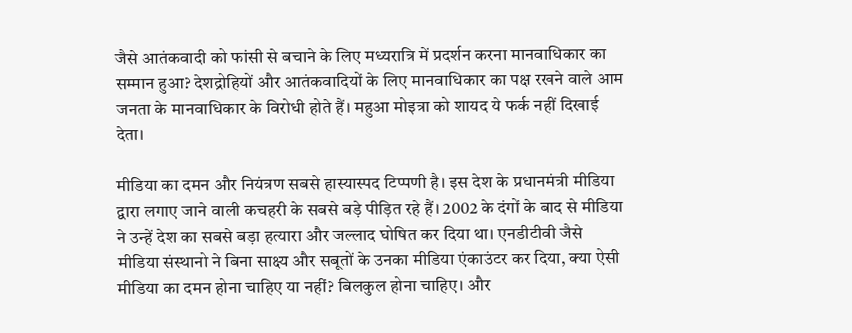जैसे आतंकवादी को फांसी से बचाने के लिए मध्यरात्रि में प्रदर्शन करना मानवाधिकार का सम्मान हुआ? देशद्रोहियों और आतंकवादियों के लिए मानवाधिकार का पक्ष रखने वाले आम जनता के मानवाधिकार के विरोधी होते हैं। महुआ मोइत्रा को शायद ये फर्क नहीं दिखाई देता।

मीडिया का दमन और नियंत्रण सबसे हास्यास्पद टिप्पणी है। इस देश के प्रधानमंत्री मीडिया द्वारा लगाए जाने वाली कचहरी के सबसे बड़े पीड़ित रहे हैं। 2002 के दंगों के बाद से मीडिया ने उन्हें देश का सबसे बड़ा हत्यारा और जल्लाद घोषित कर दिया था। एनडीटीवी जैसे मीडिया संस्थानो ने बिना साक्ष्य और सबूतों के उनका मीडिया एंकाउंटर कर दिया, क्या ऐसी मीडिया का दमन होना चाहिए या नहीं? बिलकुल होना चाहिए। और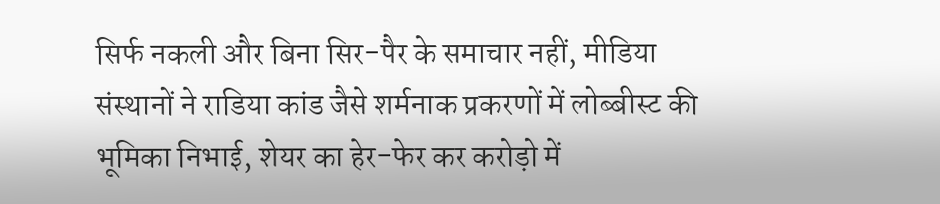सिर्फ नकली और बिना सिर-पैर के समाचार नहीं, मीडिया संस्थानों ने राडिया कांड जैसे शर्मनाक प्रकरणों में लोब्बीस्ट की भूमिका निभाई, शेयर का हेर-फेर कर करोड़ो में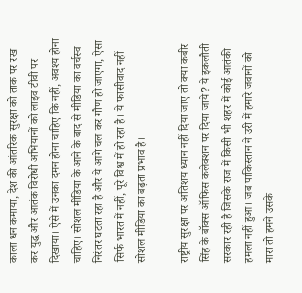काला धन कमाया, देश की आंतरिक सुरक्षा को ताक पर रख कर युद्ध और आतंक विरोधी अभियानों को लाइव टीवी पर दिखाया। ऐसे में उनका दमन होना चाहिए कि नहीं, अवश्य होना चाहिए। सोशल मीडिया के आने के बाद से मीडिया का वर्चस्व निरंतर घटता रहा है और ये आगे चल कर गौण हो जाएगा, ऐसा सिर्फ भारत में नहीं, पूरे विश्व में हो रहा है। ये फासीवाद नहीं सोशल मीडिया का बढ़ता प्रभाव है।

राष्ट्रीय सुरक्षा पर अतिशय ध्यान नहीं दिया जाए तो क्या कबीर सिंह के बॉक्स ऑफिस कलेक्शन पर दिया जाये? ये इकलौती सरकार रही है जिसके राज में किसी भी शहर में कोई आतंकी हमला नहीं हुआ। जब पाकिस्तान ने उरी में हमारे जवानों को मारा तो हमने उसके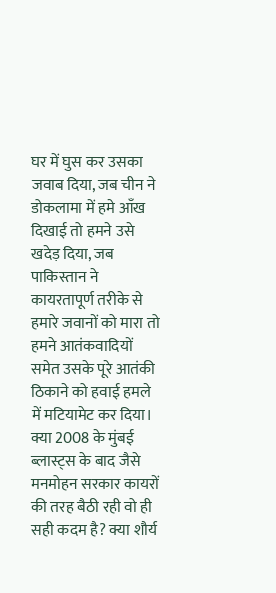घर में घुस कर उसका जवाब दिया, जब चीन ने डोकलामा में हमे आँख दिखाई तो हमने उसे खदेड़ दिया, जब पाकिस्तान ने कायरतापूर्ण तरीके से हमारे जवानों को मारा तो हमने आतंकवादियों समेत उसके पूरे आतंकी ठिकाने को हवाई हमले में मटियामेट कर दिया। क्या 2008 के मुंबई ब्लास्ट्स के बाद जैसे मनमोहन सरकार कायरों की तरह बैठी रही वो ही सही कदम है? क्या शौर्य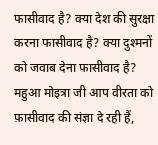फासीवाद है? क्या देश की सुरक्षा करना फासीवाद है? क्या दुश्मनों को जवाब देना फासीवाद है? महुआ मोइत्रा जी आप वीरता को फ़ासीवाद की संज्ञा दे रही हैं,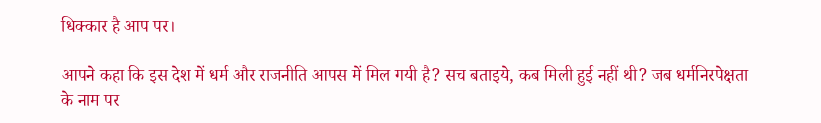धिक्कार है आप पर।

आपने कहा कि इस देश में धर्म और राजनीति आपस में मिल गयी है? सच बताइये, कब मिली हुई नहीं थी? जब धर्मनिरपेक्षता के नाम पर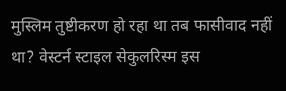मुस्लिम तुष्टीकरण हो रहा था तब फासीवाद नहीं था? वेस्टर्न स्टाइल सेकुलरिस्म इस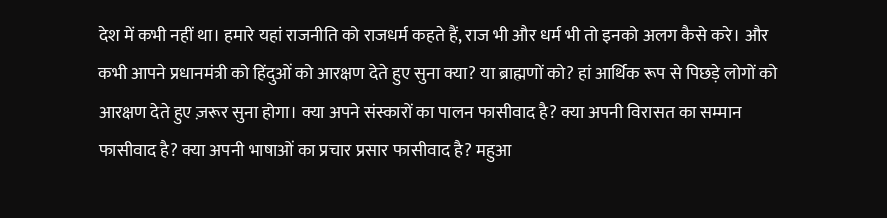देश में कभी नहीं था। हमारे यहां राजनीति को राजधर्म कहते हैं, राज भी और धर्म भी तो इनको अलग कैसे करे। और कभी आपने प्रधानमंत्री को हिंदुओं को आरक्षण देते हुए सुना क्या? या ब्राह्मणों को? हां आर्थिक रूप से पिछड़े लोगों को आरक्षण देते हुए ज़रूर सुना होगा। क्या अपने संस्कारों का पालन फासीवाद है? क्या अपनी विरासत का सम्मान फासीवाद है? क्या अपनी भाषाओं का प्रचार प्रसार फासीवाद है? महुआ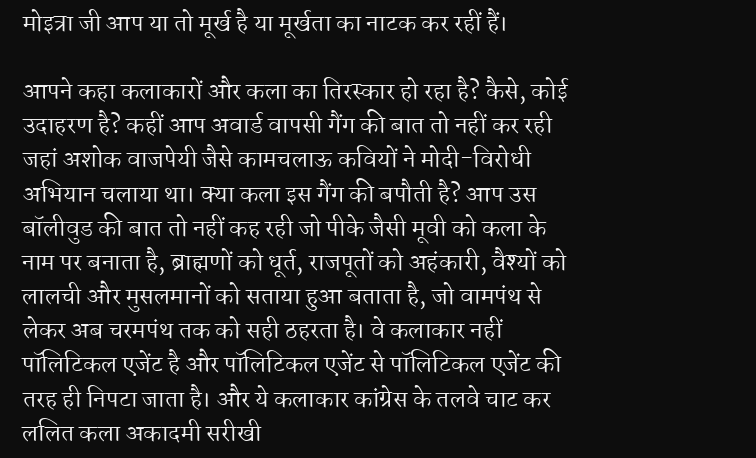मोइत्रा जी आप या तो मूर्ख है या मूर्खता का नाटक कर रहीं हैं।

आपने कहा कलाकारों और कला का तिरस्कार हो रहा है? कैसे, कोई उदाहरण है? कहीं आप अवार्ड वापसी गैंग की बात तो नहीं कर रही जहां अशोक वाजपेयी जैसे कामचलाऊ कवियों ने मोदी-विरोधी अभियान चलाया था। क्या कला इस गैंग की बपौती है? आप उस बॉलीवुड की बात तो नहीं कह रही जो पीके जैसी मूवी को कला के नाम पर बनाता है, ब्राह्मणों को धूर्त, राजपूतों को अहंकारी, वैश्यों को लालची और मुसलमानों को सताया हुआ बताता है, जो वामपंथ से लेकर अब चरमपंथ तक को सही ठहरता है। वे कलाकार नहीं पॉलिटिकल एजेंट है और पॉलिटिकल एजेंट से पॉलिटिकल एजेंट की तरह ही निपटा जाता है। और ये कलाकार कांग्रेस के तलवे चाट कर ललित कला अकादमी सरीखी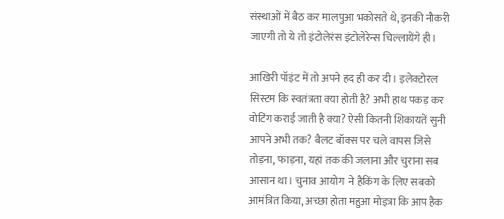संस्थाओं में बैठ कर मालपुआ भकोसते थे, इनकी नौकरी जाएगी तो ये तो इंटोलेरंस इंटोलेरेन्स चिल्लायेंगे ही।

आखिरी पॉइंट में तो अपने हद ही कर दी। इलेक्टोरल सिस्टम कि स्वतंत्रता क्या होती है? अभी हाथ पकड़ कर वोटिंग कराई जाती है क्या? ऐसी कितनी शिकायतें सुनी आपने अभी तक? बैलट बॉक्स पर चले वापस जिसे तोड़ना, फाड़ना, यहां तक की जलाना और चुराना सब आसान था। चुनाव आयोग  ने हैकिंग के लिए सबको आमंत्रित किया, अच्छा होता महुआ मोइत्रा कि आप हैक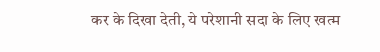कर के दिखा देती, ये परेशानी सदा के लिए खत्म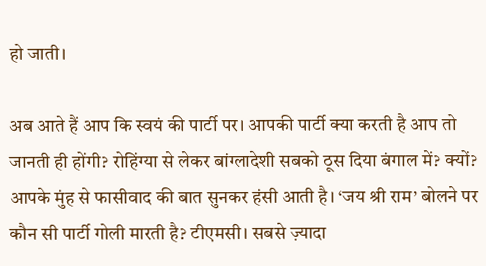हो जाती।

अब आते हैं आप कि स्वयं की पार्टी पर। आपकी पार्टी क्या करती है आप तो जानती ही होंगी? रोहिंग्या से लेकर बांग्लादेशी सबको ठूस दिया बंगाल में? क्यों? आपके मुंह से फासीवाद की बात सुनकर हंसी आती है। ‘जय श्री राम’ बोलने पर कौन सी पार्टी गोली मारती है? टीएमसी। सबसे ज़्यादा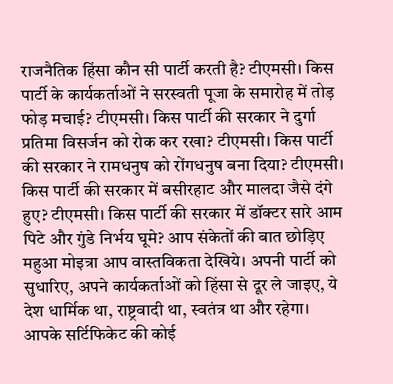राजनैतिक हिंसा कौन सी पार्टी करती है? टीएमसी। किस पार्टी के कार्यकर्ताओं ने सरस्वती पूजा के समारोह में तोड़ फोड़ मचाई? टीएमसी। किस पार्टी की सरकार ने दुर्गा प्रतिमा विसर्जन को रोक कर रखा? टीएमसी। किस पार्टी की सरकार ने रामधनुष को रोंगधनुष बना दिया? टीएमसी। किस पार्टी की सरकार में बसीरहाट और मालदा जैसे दंगे हुए? टीएमसी। किस पार्टी की सरकार में डॉक्टर सारे आम पिटे और गुंडे निर्भय घूमे? आप संकेतों की बात छोड़िए महुआ मोइत्रा आप वास्तविकता देखिये। अपनी पार्टी को सुधारिए, अपने कार्यकर्ताओं को हिंसा से दूर ले जाइए, ये देश धार्मिक था, राष्ट्रवादी था, स्वतंत्र था और रहेगा। आपके सर्टिफिकेट की कोई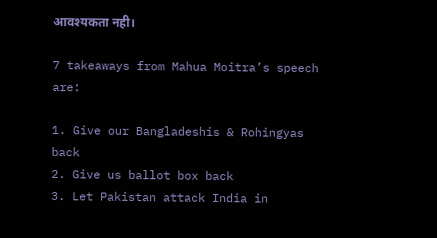आवश्यकता नही।

7 takeaways from Mahua Moitra’s speech are:

1. Give our Bangladeshis & Rohingyas back
2. Give us ballot box back
3. Let Pakistan attack India in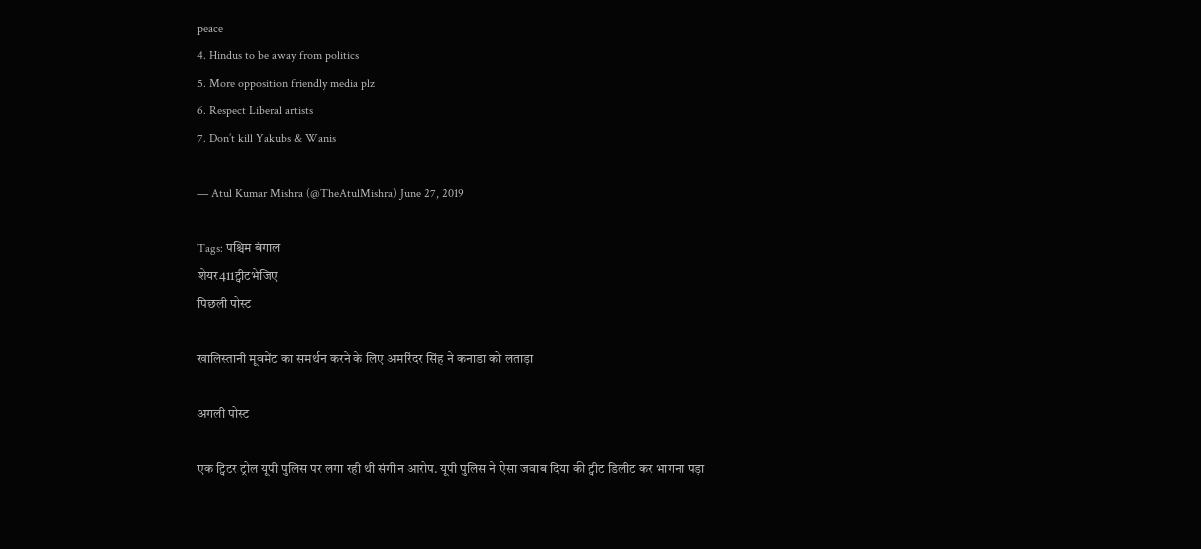peace
4. Hindus to be away from politics
5. More opposition friendly media plz
6. Respect Liberal artists
7. Don’t kill Yakubs & Wanis

— Atul Kumar Mishra (@TheAtulMishra) June 27, 2019

Tags: पश्चिम बंगाल
शेयर411ट्वीटभेजिए
पिछली पोस्ट

खालिस्तानी मूवमेंट का समर्थन करने के लिए अमरिंदर सिंह ने कनाडा को लताड़ा

अगली पोस्ट

एक ट्विटर ट्रोल यूपी पुलिस पर लगा रही थी संगीन आरोप. यूपी पुलिस ने ऐसा जवाब दिया की ट्वीट डिलीट कर भागना पड़ा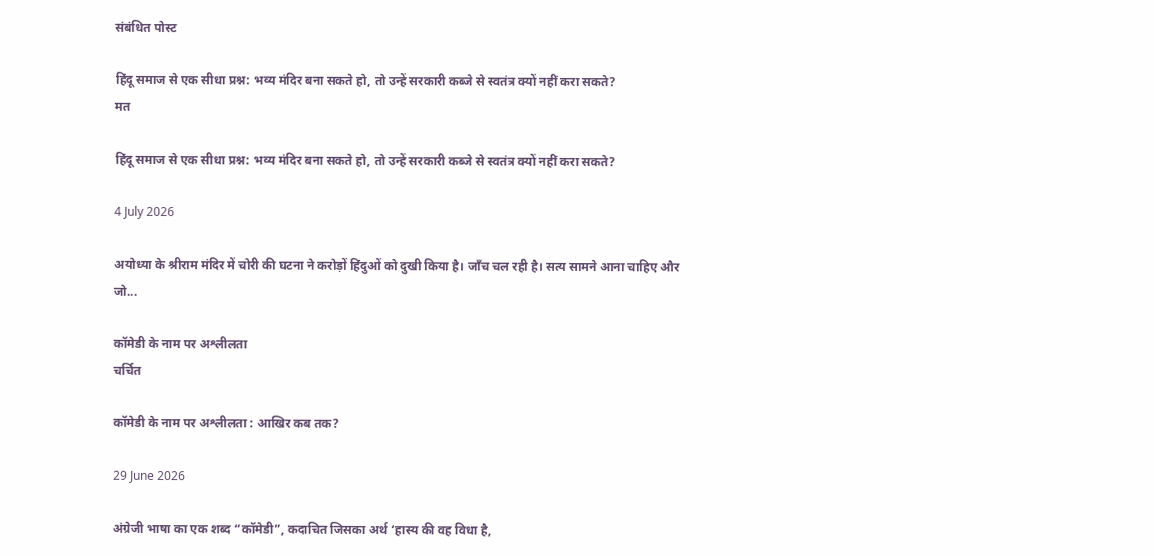संबंधित पोस्ट

हिंदू समाज से एक सीधा प्रश्न: भव्य मंदिर बना सकते हो, तो उन्हें सरकारी कब्जे से स्वतंत्र क्यों नहीं करा सकते?
मत

हिंदू समाज से एक सीधा प्रश्न: भव्य मंदिर बना सकते हो, तो उन्हें सरकारी कब्जे से स्वतंत्र क्यों नहीं करा सकते?

4 July 2026

अयोध्या के श्रीराम मंदिर में चोरी की घटना ने करोड़ों हिंदुओं को दुखी किया है। जाँच चल रही है। सत्य सामने आना चाहिए और जो...

कॉमेडी के नाम पर अश्लीलता
चर्चित

कॉमेडी के नाम पर अश्लीलता : आखिर कब तक?

29 June 2026

अंग्रेजी भाषा का एक शब्द “कॉमेडी”, कदाचित जिसका अर्थ ‘हास्य की वह विधा है,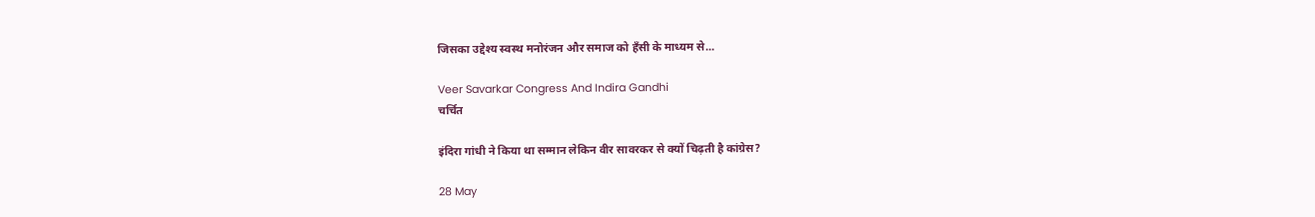जिसका उद्देश्य स्वस्थ मनोरंजन और समाज को हँसी के माध्यम से...

Veer Savarkar Congress And Indira Gandhi
चर्चित

इंदिरा गांधी ने किया था सम्मान लेकिन वीर सावरकर से क्यों चिढ़ती है कांग्रेस?

28 May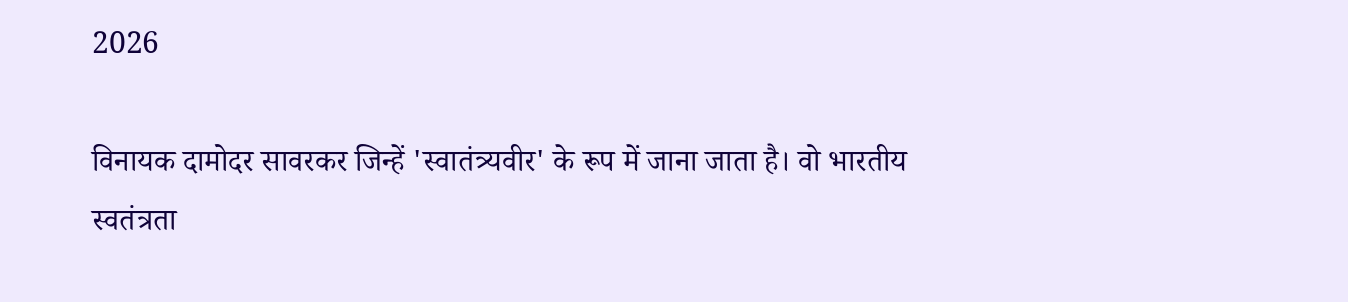2026

विनायक दामोदर सावरकर जिन्हें 'स्वातंत्र्यवीर' के रूप में जाना जाता है। वो भारतीय स्वतंत्रता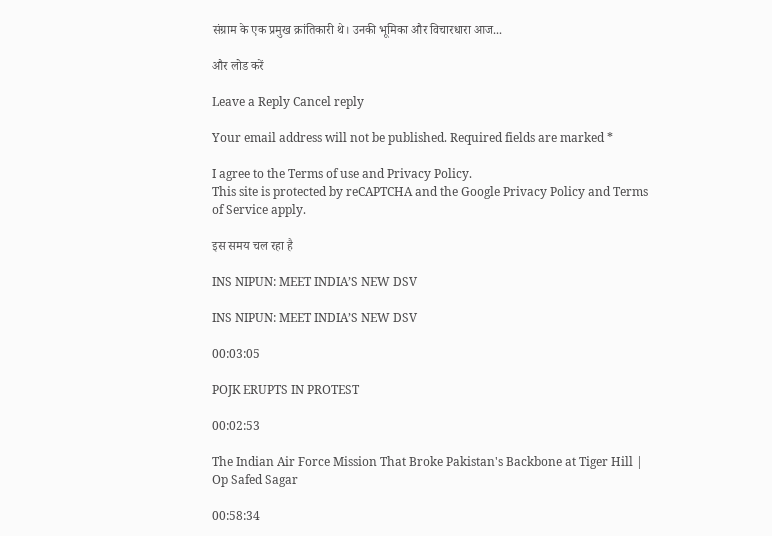संग्राम के एक प्रमुख क्रांतिकारी थे। उनकी भूमिका और विचारधारा आज...

और लोड करें

Leave a Reply Cancel reply

Your email address will not be published. Required fields are marked *

I agree to the Terms of use and Privacy Policy.
This site is protected by reCAPTCHA and the Google Privacy Policy and Terms of Service apply.

इस समय चल रहा है

INS NIPUN: MEET INDIA’S NEW DSV

INS NIPUN: MEET INDIA’S NEW DSV

00:03:05

POJK ERUPTS IN PROTEST

00:02:53

The Indian Air Force Mission That Broke Pakistan's Backbone at Tiger Hill | Op Safed Sagar

00:58:34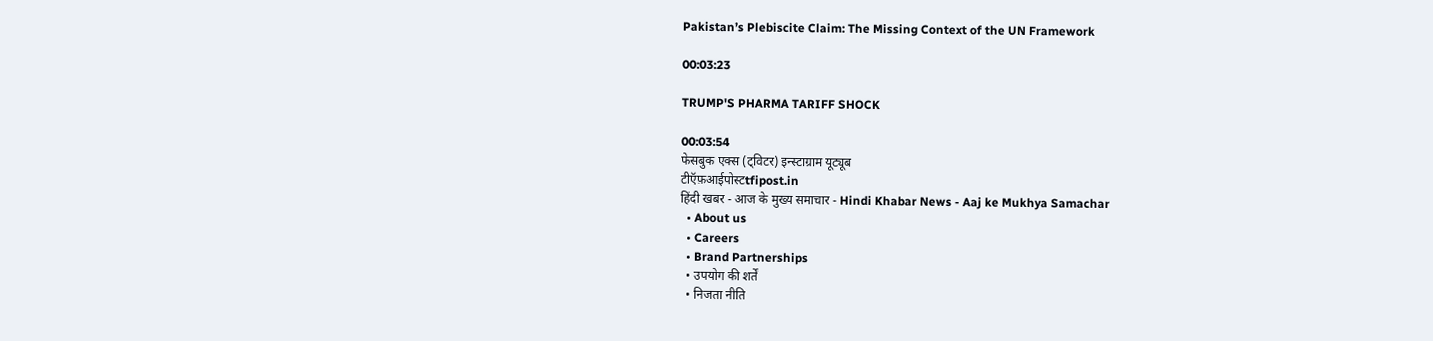Pakistan’s Plebiscite Claim: The Missing Context of the UN Framework

00:03:23

TRUMP'S PHARMA TARIFF SHOCK

00:03:54
फेसबुक एक्स (ट्विटर) इन्स्टाग्राम यूट्यूब
टीऍफ़आईपोस्टtfipost.in
हिंदी खबर - आज के मुख्य समाचार - Hindi Khabar News - Aaj ke Mukhya Samachar
  • About us
  • Careers
  • Brand Partnerships
  • उपयोग की शर्तें
  • निजता नीति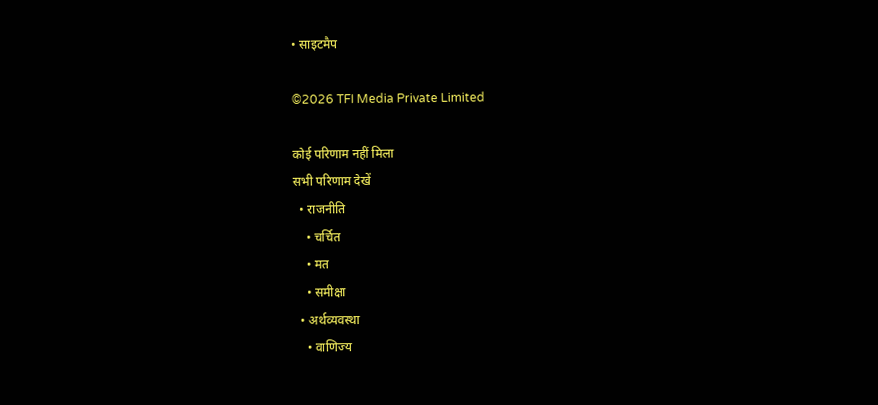• साइटमैप

©2026 TFI Media Private Limited

कोई परिणाम नहीं मिला
सभी परिणाम देखें
  • राजनीति
    • चर्चित
    • मत
    • समीक्षा
  • अर्थव्यवस्था
    • वाणिज्य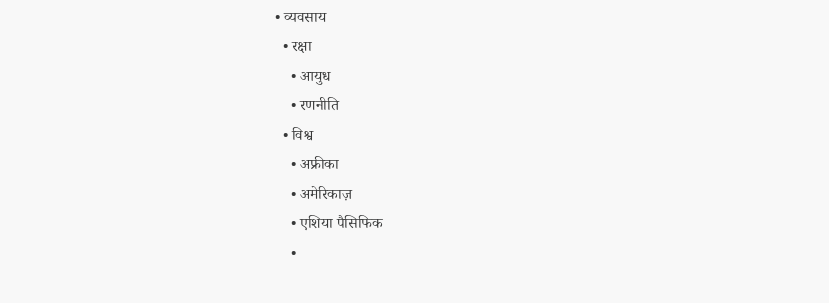• व्यवसाय
  • रक्षा
    • आयुध
    • रणनीति
  • विश्व
    • अफ्रीका
    • अमेरिकाज़
    • एशिया पैसिफिक
    •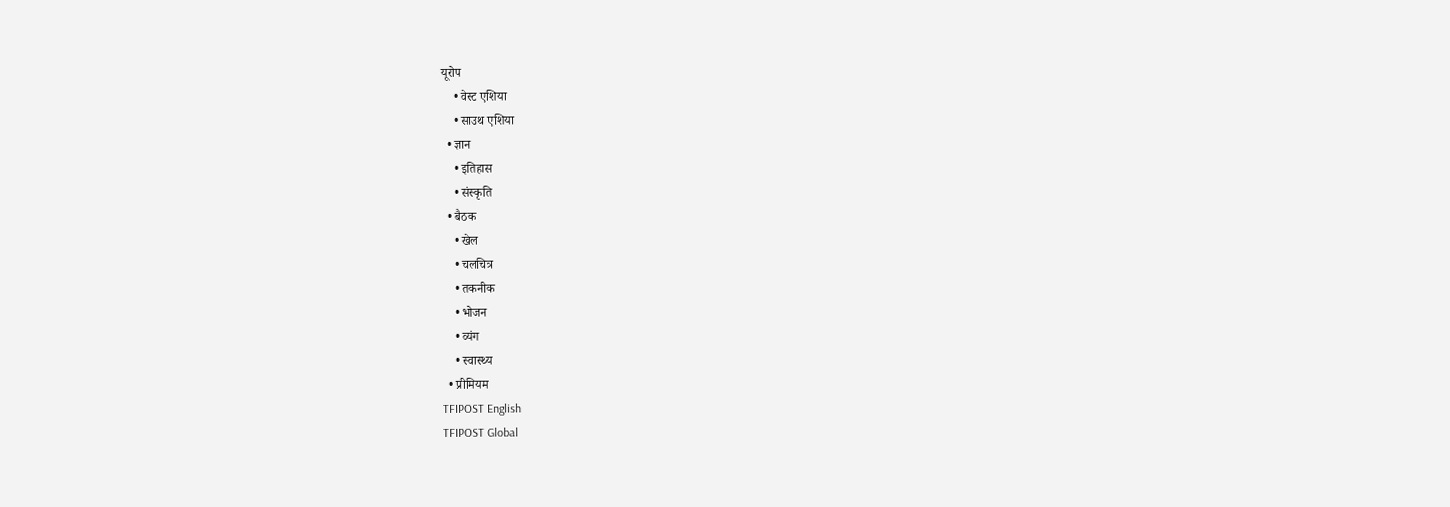यूरोप
    • वेस्ट एशिया
    • साउथ एशिया
  • ज्ञान
    • इतिहास
    • संस्कृति
  • बैठक
    • खेल
    • चलचित्र
    • तकनीक
    • भोजन
    • व्यंग
    • स्वास्थ्य
  • प्रीमियम
TFIPOST English
TFIPOST Global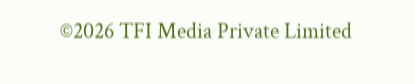©2026 TFI Media Private Limited